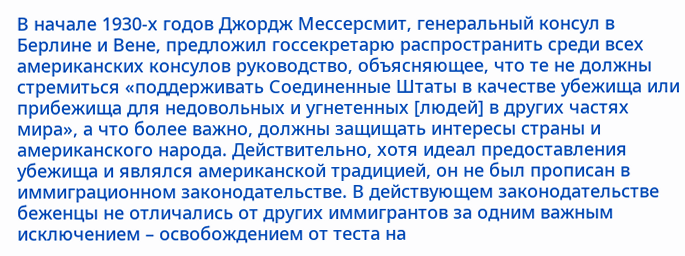В начале 1930-х годов Джордж Мессерсмит, генеральный консул в Берлине и Вене, предложил госсекретарю распространить среди всех американских консулов руководство, объясняющее, что те не должны стремиться «поддерживать Соединенные Штаты в качестве убежища или прибежища для недовольных и угнетенных [людей] в других частях мира», а что более важно, должны защищать интересы страны и американского народа. Действительно, хотя идеал предоставления убежища и являлся американской традицией, он не был прописан в иммиграционном законодательстве. В действующем законодательстве беженцы не отличались от других иммигрантов за одним важным исключением – освобождением от теста на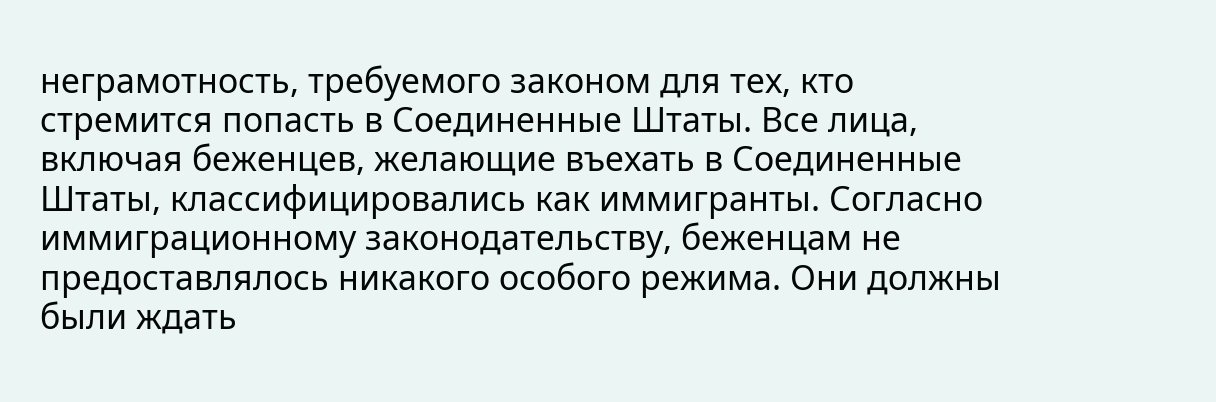неграмотность, требуемого законом для тех, кто стремится попасть в Соединенные Штаты. Все лица, включая беженцев, желающие въехать в Соединенные Штаты, классифицировались как иммигранты. Согласно иммиграционному законодательству, беженцам не предоставлялось никакого особого режима. Они должны были ждать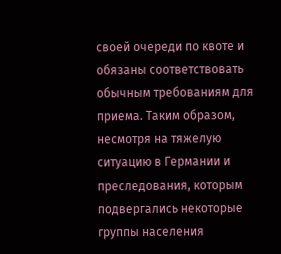своей очереди по квоте и обязаны соответствовать обычным требованиям для приема. Таким образом, несмотря на тяжелую ситуацию в Германии и преследования, которым подвергались некоторые группы населения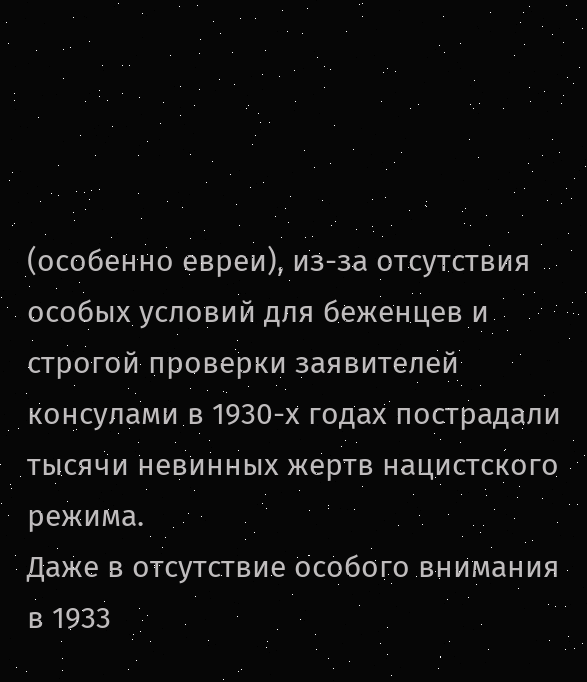(особенно евреи), из-за отсутствия особых условий для беженцев и строгой проверки заявителей консулами в 1930-х годах пострадали тысячи невинных жертв нацистского режима.
Даже в отсутствие особого внимания в 1933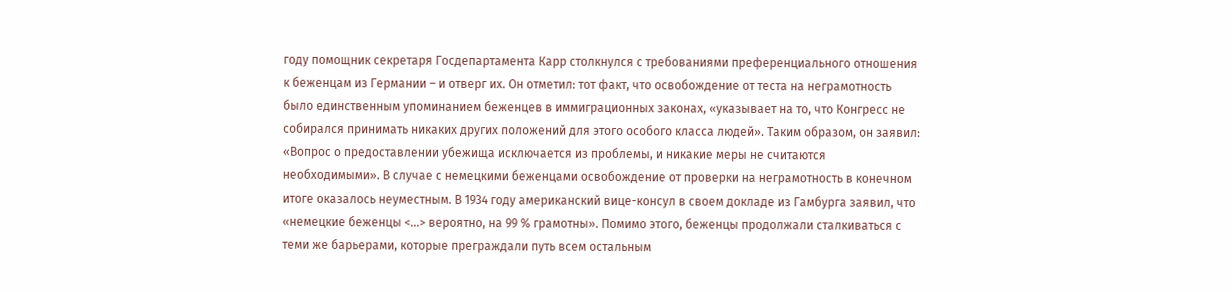году помощник секретаря Госдепартамента Карр столкнулся с требованиями преференциального отношения к беженцам из Германии – и отверг их. Он отметил: тот факт, что освобождение от теста на неграмотность было единственным упоминанием беженцев в иммиграционных законах, «указывает на то, что Конгресс не собирался принимать никаких других положений для этого особого класса людей». Таким образом, он заявил: «Вопрос о предоставлении убежища исключается из проблемы, и никакие меры не считаются необходимыми». В случае с немецкими беженцами освобождение от проверки на неграмотность в конечном итоге оказалось неуместным. В 1934 году американский вице-консул в своем докладе из Гамбурга заявил, что «немецкие беженцы <…> вероятно, на 99 % грамотны». Помимо этого, беженцы продолжали сталкиваться с теми же барьерами, которые преграждали путь всем остальным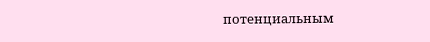потенциальным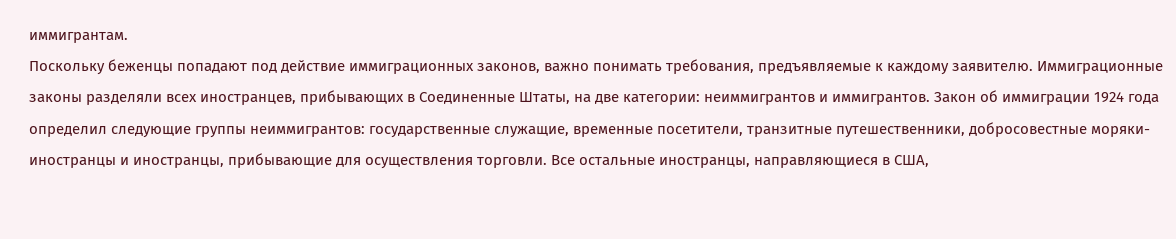иммигрантам.
Поскольку беженцы попадают под действие иммиграционных законов, важно понимать требования, предъявляемые к каждому заявителю. Иммиграционные законы разделяли всех иностранцев, прибывающих в Соединенные Штаты, на две категории: неиммигрантов и иммигрантов. Закон об иммиграции 1924 года определил следующие группы неиммигрантов: государственные служащие, временные посетители, транзитные путешественники, добросовестные моряки-иностранцы и иностранцы, прибывающие для осуществления торговли. Все остальные иностранцы, направляющиеся в США,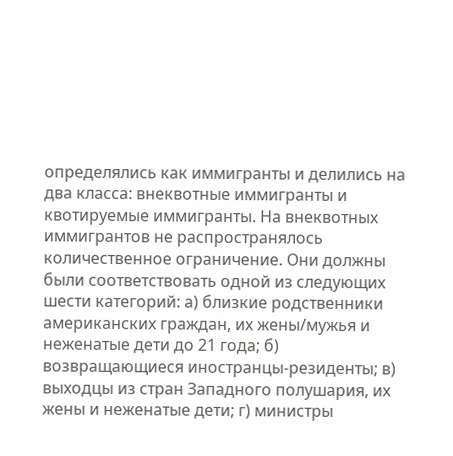определялись как иммигранты и делились на два класса: внеквотные иммигранты и квотируемые иммигранты. На внеквотных иммигрантов не распространялось количественное ограничение. Они должны были соответствовать одной из следующих шести категорий: а) близкие родственники американских граждан, их жены/мужья и неженатые дети до 21 года; б) возвращающиеся иностранцы-резиденты; в) выходцы из стран Западного полушария, их жены и неженатые дети; г) министры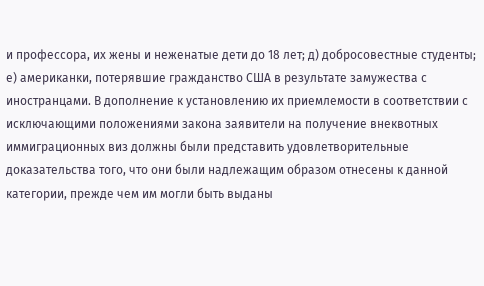и профессора, их жены и неженатые дети до 18 лет; д) добросовестные студенты; е) американки, потерявшие гражданство США в результате замужества с иностранцами. В дополнение к установлению их приемлемости в соответствии с исключающими положениями закона заявители на получение внеквотных иммиграционных виз должны были представить удовлетворительные доказательства того, что они были надлежащим образом отнесены к данной категории, прежде чем им могли быть выданы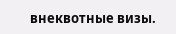внеквотные визы.